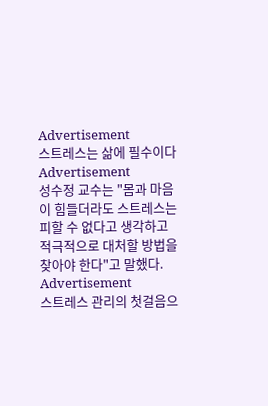Advertisement
스트레스는 삶에 필수이다
Advertisement
성수정 교수는 "몸과 마음이 힘들더라도 스트레스는 피할 수 없다고 생각하고 적극적으로 대처할 방법을 찾아야 한다"고 말했다.
Advertisement
스트레스 관리의 첫걸음으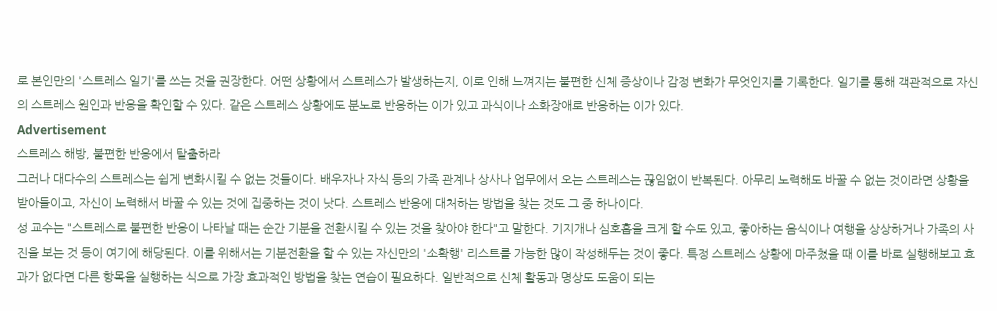로 본인만의 '스트레스 일기'를 쓰는 것을 권장한다. 어떤 상황에서 스트레스가 발생하는지, 이로 인해 느껴지는 불편한 신체 증상이나 감정 변화가 무엇인지를 기록한다. 일기를 통해 객관적으로 자신의 스트레스 원인과 반응을 확인할 수 있다. 같은 스트레스 상황에도 분노로 반응하는 이가 있고 과식이나 소화장애로 반응하는 이가 있다.
Advertisement
스트레스 해방, 불편한 반응에서 탈출하라
그러나 대다수의 스트레스는 쉽게 변화시킬 수 없는 것들이다. 배우자나 자식 등의 가족 관계나 상사나 업무에서 오는 스트레스는 끊임없이 반복된다. 아무리 노력해도 바꿀 수 없는 것이라면 상황을 받아들이고, 자신이 노력해서 바꿀 수 있는 것에 집중하는 것이 낫다. 스트레스 반응에 대처하는 방법을 찾는 것도 그 중 하나이다.
성 교수는 "스트레스로 불편한 반응이 나타날 때는 순간 기분을 전환시킬 수 있는 것을 찾아야 한다"고 말한다. 기지개나 심호흡을 크게 할 수도 있고, 좋아하는 음식이나 여행을 상상하거나 가족의 사진을 보는 것 등이 여기에 해당된다. 이를 위해서는 기분전환을 할 수 있는 자신만의 '소확행' 리스트를 가능한 많이 작성해두는 것이 좋다. 특정 스트레스 상황에 마주쳤을 때 이를 바로 실행해보고 효과가 없다면 다른 항목을 실행하는 식으로 가장 효과적인 방법을 찾는 연습이 필요하다. 일반적으로 신체 활동과 명상도 도움이 되는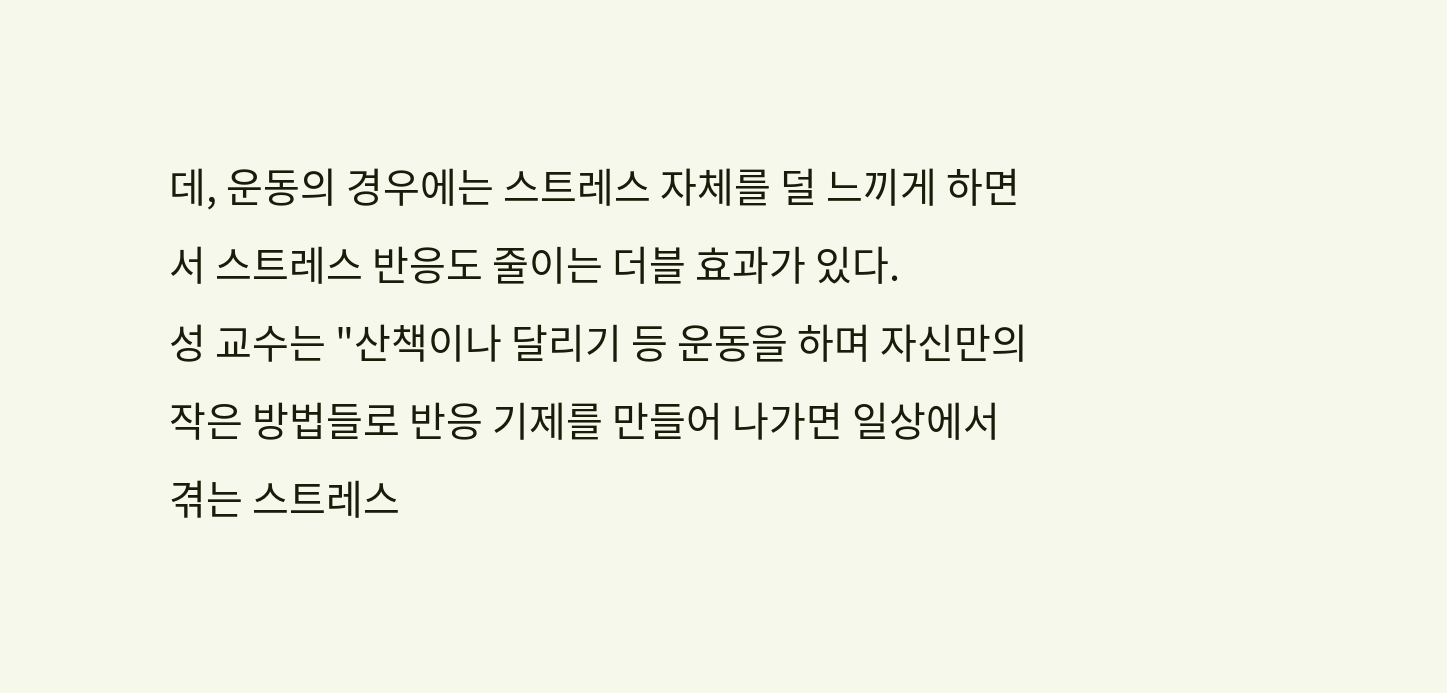데, 운동의 경우에는 스트레스 자체를 덜 느끼게 하면서 스트레스 반응도 줄이는 더블 효과가 있다.
성 교수는 "산책이나 달리기 등 운동을 하며 자신만의 작은 방법들로 반응 기제를 만들어 나가면 일상에서 겪는 스트레스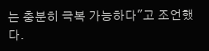는 충분히 극복 가능하다"고 조언했다.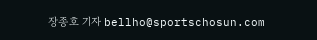장종호 기자 bellho@sportschosun.com